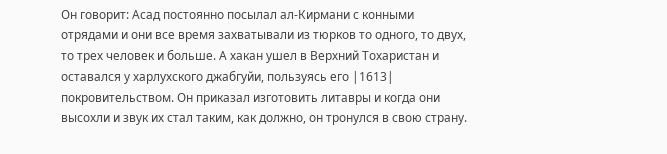Он говорит: Асад постоянно посылал ал-Кирмани с конными отрядами и они все время захватывали из тюрков то одного, то двух, то трех человек и больше. А хакан ушел в Верхний Тохаристан и оставался у харлухского джабгуйи, пользуясь его |1613| покровительством. Он приказал изготовить литавры и когда они высохли и звук их стал таким, как должно, он тронулся в свою страну.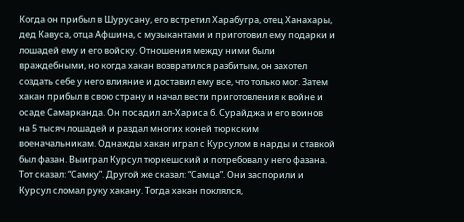Когда он прибыл в Шурусану, его встретил Харабугра, отец Ханахары, дед Кавуса, отца Афшина, с музыкантами и приготовил ему подарки и лошадей ему и его войску. Отношения между ними были враждебными, но когда хакан возвратился разбитым, он захотел создать себе у него влияние и доставил ему все, что только мог. Затем хакан прибыл в свою страну и начал вести приготовления к войне и осаде Самарканда. Он посадил ал-Хариса б. Сурайджа и его воинов на 5 тысяч лошадей и раздал многих коней тюркским военачальникам. Однажды хакан играл с Курсулом в нарды и ставкой был фазан. Выиграл Курсул тюркешский и потребовал у него фазана. Тот сказал: “Самку”. Другой же сказал: “Самца”. Они заспорили и Курсул сломал руку хакану. Тогда хакан поклялся,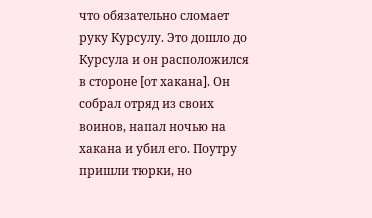что обязательно сломает руку Курсулу. Это дошло до Курсула и он расположился в стороне [от хакана]. Он собрал отряд из своих воинов, напал ночью на хакана и убил его. Поутру пришли тюрки, но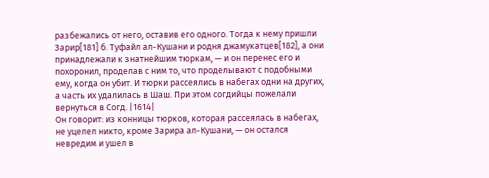разбежались от него, оставив его одного. Тогда к нему пришли Зарир[181] б. Туфайл ал-Кушани и родня джамукатцев[182], а они принадлежали к знатнейшим тюркам, — и он перенес его и похоронил, проделав с ним то, что проделывают с подобными ему, когда он убит. И тюрки рассеялись в набегах одни на других, а часть их удалилась в Шаш. При этом согдийцы пожелали вернуться в Согд. |1614|
Он говорит: из конницы тюрков, которая рассеялась в набегах, не уцелел никто, кроме Зарира ал-Кушани, — он остался невредим и ушел в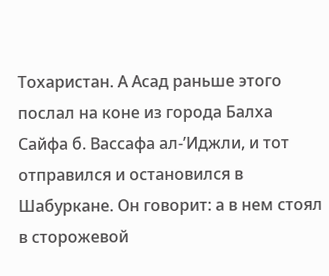Тохаристан. А Асад раньше этого послал на коне из города Балха Сайфа б. Вассафа ал-’Иджли, и тот отправился и остановился в Шабуркане. Он говорит: а в нем стоял в сторожевой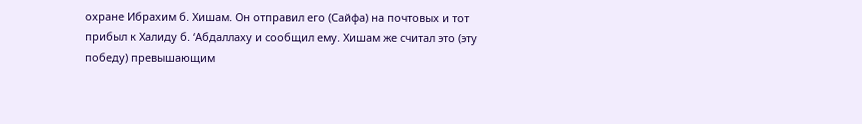охране Ибрахим б. Хишам. Он отправил его (Сайфа) на почтовых и тот прибыл к Халиду б. ‘Абдаллаху и сообщил ему. Хишам же считал это (эту победу) превышающим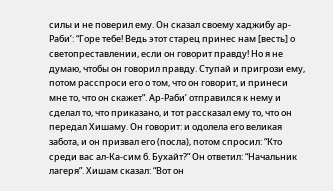силы и не поверил ему. Он сказал своему хаджибу ар-Раби’: “Горе тебе! Ведь этот старец принес нам [весть] о светопреставлении, если он говорит правду! Но я не думаю, чтобы он говорил правду. Ступай и пригрози ему, потом расспроси его о том, что он говорит, и принеси мне то, что он скажет”. Ар-Раби’ отправился к нему и сделал то, что приказано, и тот рассказал ему то, что он передал Хишаму. Он говорит: и одолела его великая забота, и он призвал его (посла), потом спросил: “Кто среди вас ал-Ка-сим б. Бухайт?” Он ответил: “Начальник лагеря”. Хишам сказал: “Вот он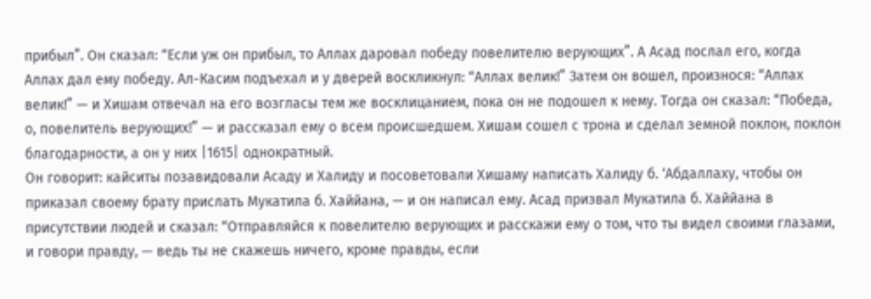прибыл”. Он сказал: “Если уж он прибыл, то Аллах даровал победу повелителю верующих”. А Асад послал его, когда Аллах дал ему победу. Ал-Касим подъехал и у дверей воскликнул: “Аллах велик!” Затем он вошел, произнося: “Аллах велик!” — и Хишам отвечал на его возгласы тем же восклицанием, пока он не подошел к нему. Тогда он сказал: “Победа, о, повелитель верующих!” — и рассказал ему о всем происшедшем. Хишам сошел с трона и сделал земной поклон, поклон благодарности, а он у них |1615| однократный.
Он говорит: кайситы позавидовали Асаду и Халиду и посоветовали Хишаму написать Халиду б. ‘Абдаллаху, чтобы он приказал своему брату прислать Мукатила б. Хаййана, — и он написал ему. Асад призвал Мукатила б. Хаййана в присутствии людей и сказал: “Отправляйся к повелителю верующих и расскажи ему о том, что ты видел своими глазами, и говори правду, — ведь ты не скажешь ничего, кроме правды, если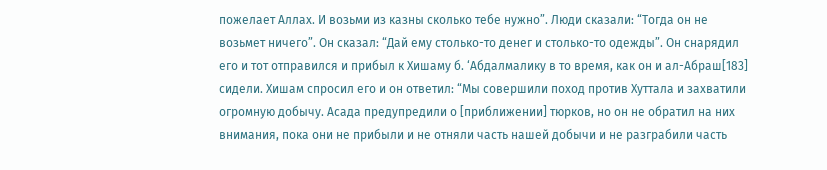пожелает Аллах. И возьми из казны сколько тебе нужно”. Люди сказали: “Тогда он не возьмет ничего”. Он сказал: “Дай ему столько-то денег и столько-то одежды”. Он снарядил его и тот отправился и прибыл к Хишаму б. ‘Абдалмалику в то время, как он и ал-Абраш[183] сидели. Хишам спросил его и он ответил: “Мы совершили поход против Хуттала и захватили огромную добычу. Асада предупредили о [приближении] тюрков, но он не обратил на них внимания, пока они не прибыли и не отняли часть нашей добычи и не разграбили часть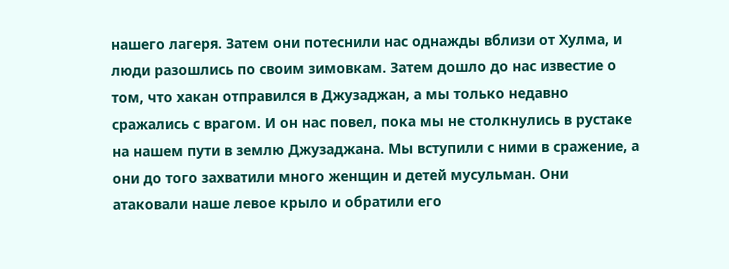нашего лагеря. Затем они потеснили нас однажды вблизи от Хулма, и люди разошлись по своим зимовкам. Затем дошло до нас известие о том, что хакан отправился в Джузаджан, а мы только недавно сражались с врагом. И он нас повел, пока мы не столкнулись в рустаке на нашем пути в землю Джузаджана. Мы вступили с ними в сражение, а они до того захватили много женщин и детей мусульман. Они атаковали наше левое крыло и обратили его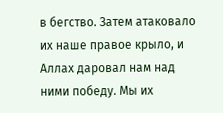в бегство. Затем атаковало их наше правое крыло, и Аллах даровал нам над ними победу. Мы их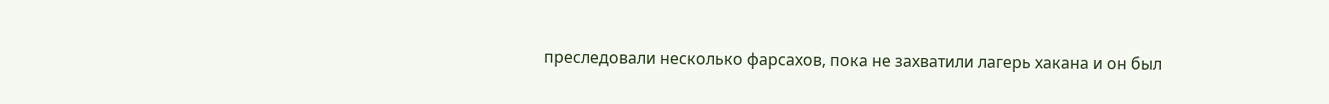преследовали несколько фарсахов, пока не захватили лагерь хакана и он был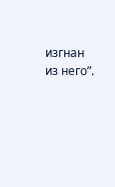изгнан из него”.